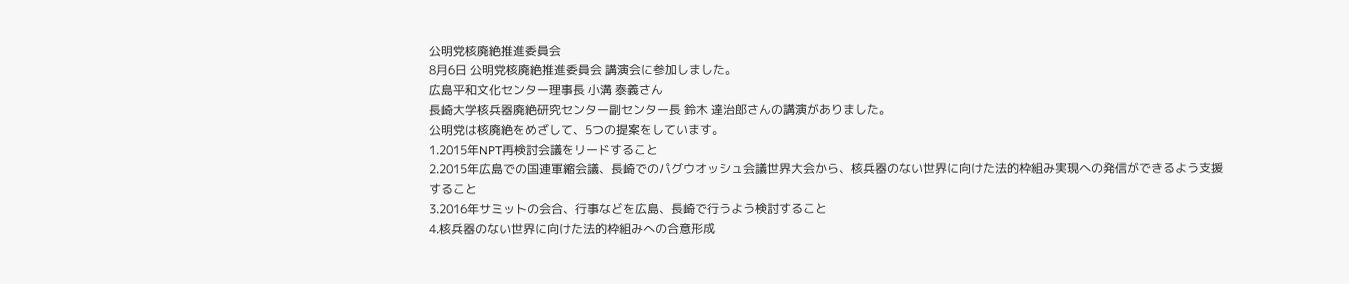公明党核廃絶推進委員会
8月6日 公明党核廃絶推進委員会 講演会に参加しました。
広島平和文化センター理事長 小溝 泰義さん
長崎大学核兵器廃絶研究センター副センター長 鈴木 達治郎さんの講演がありました。
公明党は核廃絶をめざして、5つの提案をしています。
1.2015年NPT再検討会議をリードすること
2.2015年広島での国連軍縮会議、長崎でのパグウオッシュ会議世界大会から、核兵器のない世界に向けた法的枠組み実現への発信ができるよう支援すること
3.2016年サミットの会合、行事などを広島、長崎で行うよう検討すること
4.核兵器のない世界に向けた法的枠組みへの合意形成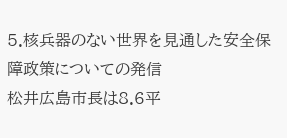5.核兵器のない世界を見通した安全保障政策についての発信
松井広島市長は8.6平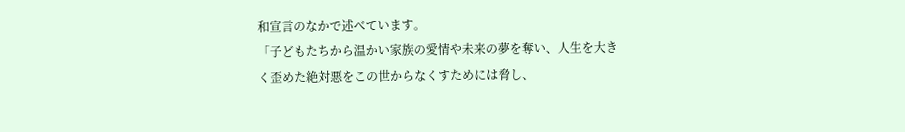和宣言のなかで述べています。
「子どもたちから温かい家族の愛情や未来の夢を奪い、人生を大きく歪めた絶対悪をこの世からなくすためには脅し、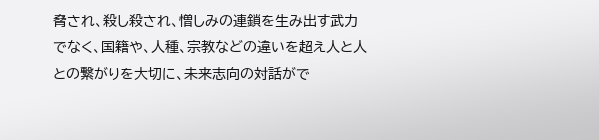脅され、殺し殺され、憎しみの連鎖を生み出す武力でなく、国籍や、人種、宗教などの違いを超え人と人との繋がりを大切に、未来志向の対話がで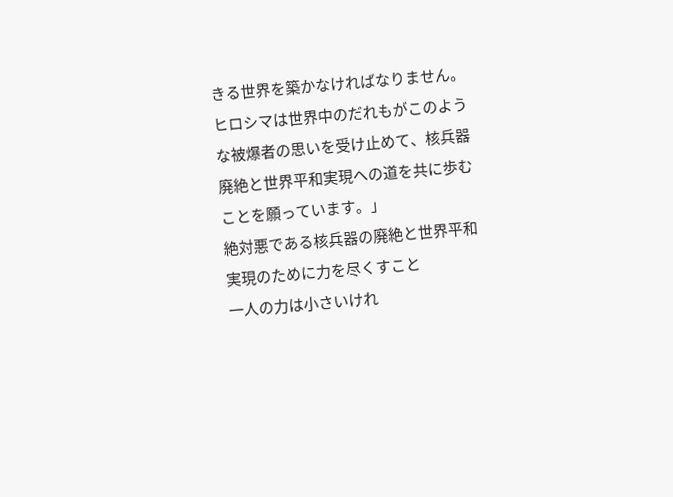きる世界を築かなければなりません。ヒロシマは世界中のだれもがこのような被爆者の思いを受け止めて、核兵器廃絶と世界平和実現への道を共に歩むことを願っています。」
絶対悪である核兵器の廃絶と世界平和実現のために力を尽くすこと
一人の力は小さいけれ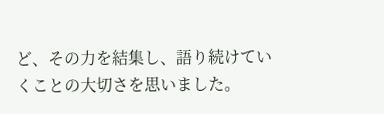ど、その力を結集し、語り続けていくことの大切さを思いました。